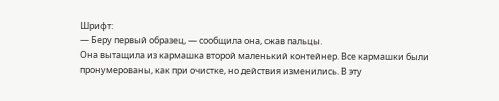Шрифт:
— Беру первый образец, — сообщила она, сжав пальцы.
Она вытащила из кармашка второй маленький контейнер. Все кармашки были пронумерованы, как при очистке, но действия изменились. В эту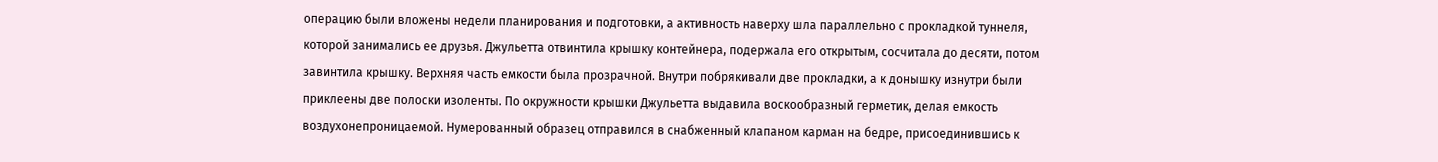операцию были вложены недели планирования и подготовки, а активность наверху шла параллельно с прокладкой туннеля, которой занимались ее друзья. Джульетта отвинтила крышку контейнера, подержала его открытым, сосчитала до десяти, потом завинтила крышку. Верхняя часть емкости была прозрачной. Внутри побрякивали две прокладки, а к донышку изнутри были приклеены две полоски изоленты. По окружности крышки Джульетта выдавила воскообразный герметик, делая емкость воздухонепроницаемой. Нумерованный образец отправился в снабженный клапаном карман на бедре, присоединившись к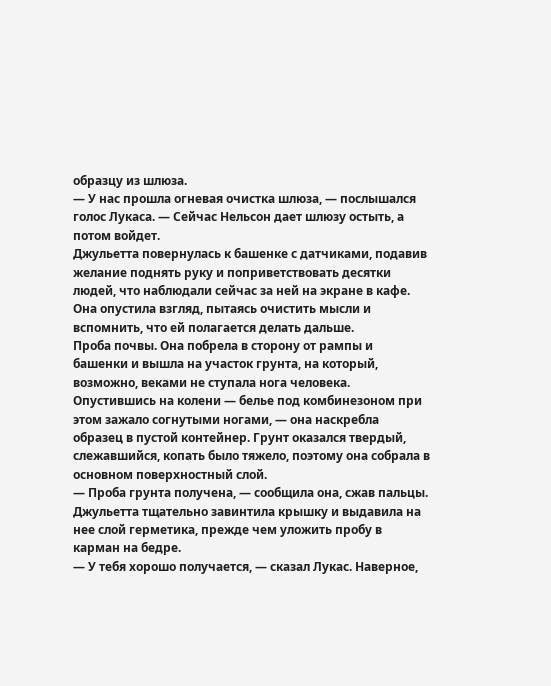образцу из шлюза.
— У нас прошла огневая очистка шлюза, — послышался голос Лукаса. — Сейчас Нельсон дает шлюзу остыть, а потом войдет.
Джульетта повернулась к башенке с датчиками, подавив желание поднять руку и поприветствовать десятки людей, что наблюдали сейчас за ней на экране в кафе. Она опустила взгляд, пытаясь очистить мысли и вспомнить, что ей полагается делать дальше.
Проба почвы. Она побрела в сторону от рампы и башенки и вышла на участок грунта, на который, возможно, веками не ступала нога человека. Опустившись на колени — белье под комбинезоном при этом зажало согнутыми ногами, — она наскребла образец в пустой контейнер. Грунт оказался твердый, слежавшийся, копать было тяжело, поэтому она собрала в основном поверхностный слой.
— Проба грунта получена, — сообщила она, сжав пальцы.
Джульетта тщательно завинтила крышку и выдавила на нее слой герметика, прежде чем уложить пробу в карман на бедре.
— У тебя хорошо получается, — сказал Лукас. Наверное,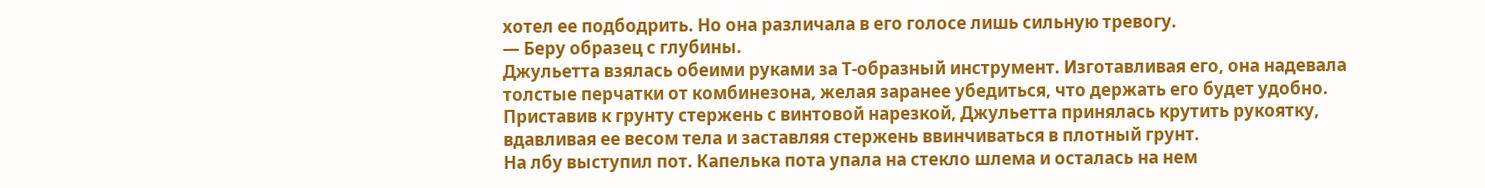хотел ее подбодрить. Но она различала в его голосе лишь сильную тревогу.
— Беру образец с глубины.
Джульетта взялась обеими руками за Т-образный инструмент. Изготавливая его, она надевала толстые перчатки от комбинезона, желая заранее убедиться, что держать его будет удобно. Приставив к грунту стержень с винтовой нарезкой, Джульетта принялась крутить рукоятку, вдавливая ее весом тела и заставляя стержень ввинчиваться в плотный грунт.
На лбу выступил пот. Капелька пота упала на стекло шлема и осталась на нем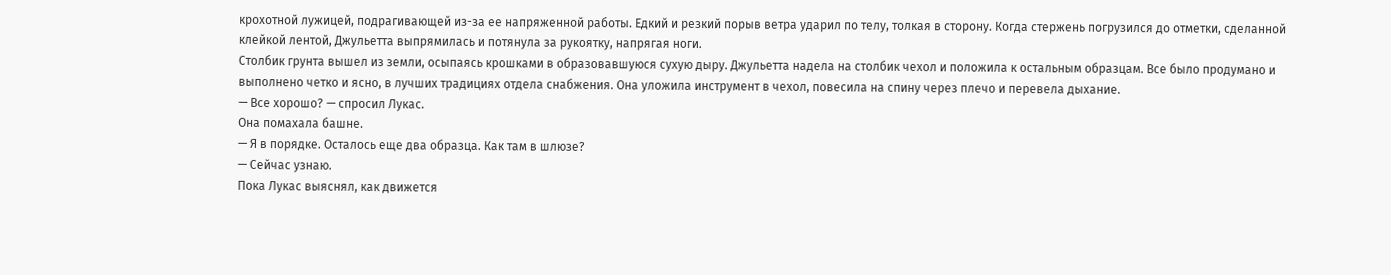крохотной лужицей, подрагивающей из-за ее напряженной работы. Едкий и резкий порыв ветра ударил по телу, толкая в сторону. Когда стержень погрузился до отметки, сделанной клейкой лентой, Джульетта выпрямилась и потянула за рукоятку, напрягая ноги.
Столбик грунта вышел из земли, осыпаясь крошками в образовавшуюся сухую дыру. Джульетта надела на столбик чехол и положила к остальным образцам. Все было продумано и выполнено четко и ясно, в лучших традициях отдела снабжения. Она уложила инструмент в чехол, повесила на спину через плечо и перевела дыхание.
— Все хорошо? — спросил Лукас.
Она помахала башне.
— Я в порядке. Осталось еще два образца. Как там в шлюзе?
— Сейчас узнаю.
Пока Лукас выяснял, как движется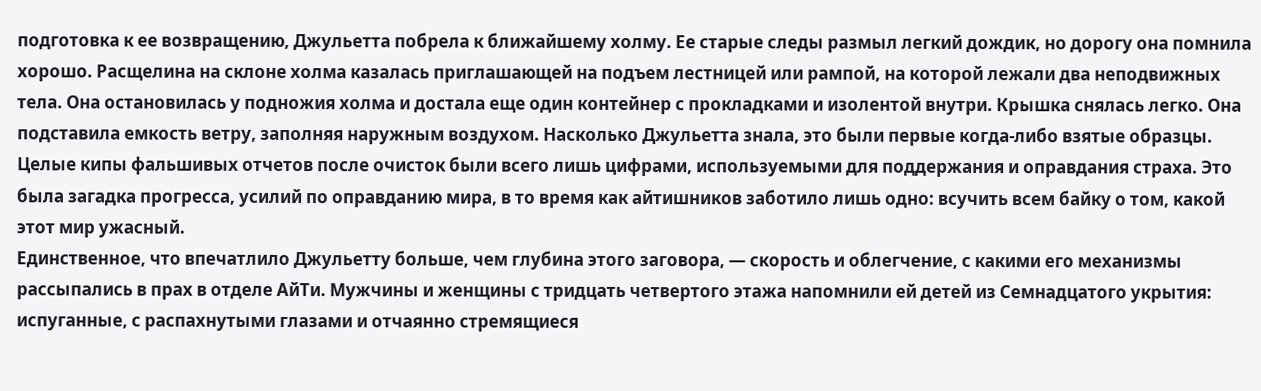подготовка к ее возвращению, Джульетта побрела к ближайшему холму. Ее старые следы размыл легкий дождик, но дорогу она помнила хорошо. Расщелина на склоне холма казалась приглашающей на подъем лестницей или рампой, на которой лежали два неподвижных тела. Она остановилась у подножия холма и достала еще один контейнер с прокладками и изолентой внутри. Крышка снялась легко. Она подставила емкость ветру, заполняя наружным воздухом. Насколько Джульетта знала, это были первые когда-либо взятые образцы. Целые кипы фальшивых отчетов после очисток были всего лишь цифрами, используемыми для поддержания и оправдания страха. Это была загадка прогресса, усилий по оправданию мира, в то время как айтишников заботило лишь одно: всучить всем байку о том, какой этот мир ужасный.
Единственное, что впечатлило Джульетту больше, чем глубина этого заговора, — скорость и облегчение, с какими его механизмы рассыпались в прах в отделе АйТи. Мужчины и женщины с тридцать четвертого этажа напомнили ей детей из Семнадцатого укрытия: испуганные, с распахнутыми глазами и отчаянно стремящиеся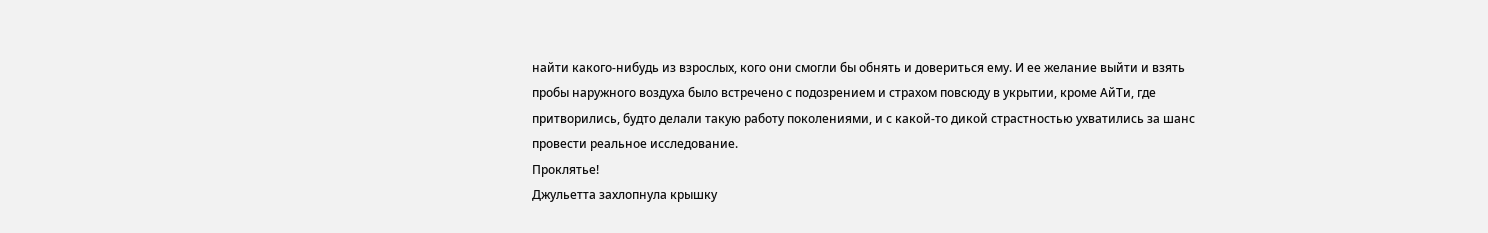найти какого-нибудь из взрослых, кого они смогли бы обнять и довериться ему. И ее желание выйти и взять пробы наружного воздуха было встречено с подозрением и страхом повсюду в укрытии, кроме АйТи, где притворились, будто делали такую работу поколениями, и с какой-то дикой страстностью ухватились за шанс провести реальное исследование.
Проклятье!
Джульетта захлопнула крышку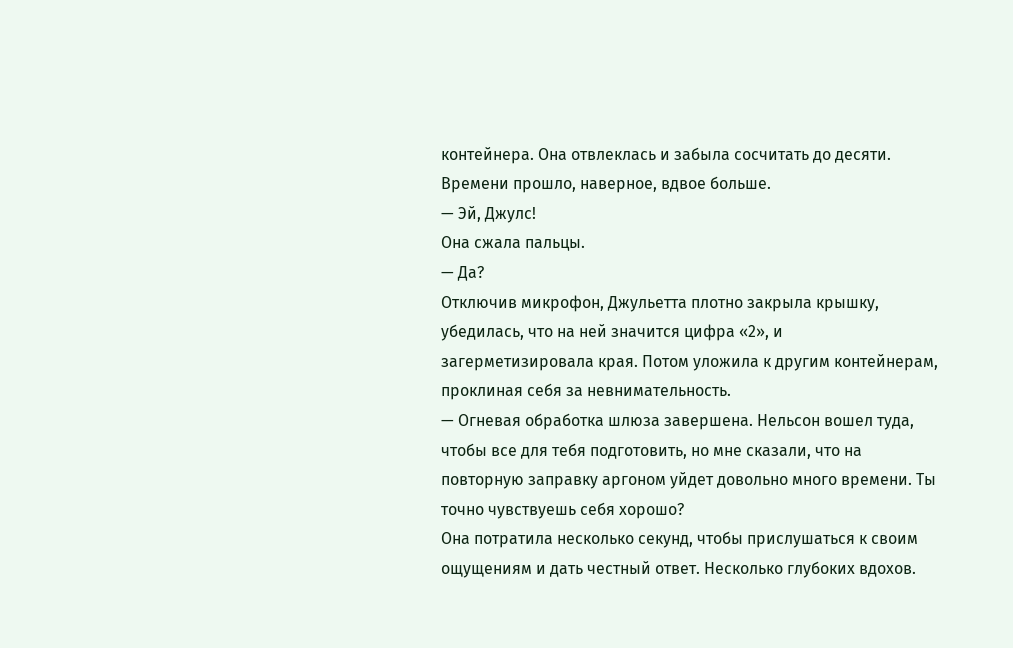контейнера. Она отвлеклась и забыла сосчитать до десяти. Времени прошло, наверное, вдвое больше.
— Эй, Джулс!
Она сжала пальцы.
— Да?
Отключив микрофон, Джульетта плотно закрыла крышку, убедилась, что на ней значится цифра «2», и загерметизировала края. Потом уложила к другим контейнерам, проклиная себя за невнимательность.
— Огневая обработка шлюза завершена. Нельсон вошел туда, чтобы все для тебя подготовить, но мне сказали, что на повторную заправку аргоном уйдет довольно много времени. Ты точно чувствуешь себя хорошо?
Она потратила несколько секунд, чтобы прислушаться к своим ощущениям и дать честный ответ. Несколько глубоких вдохов.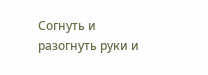Согнуть и разогнуть руки и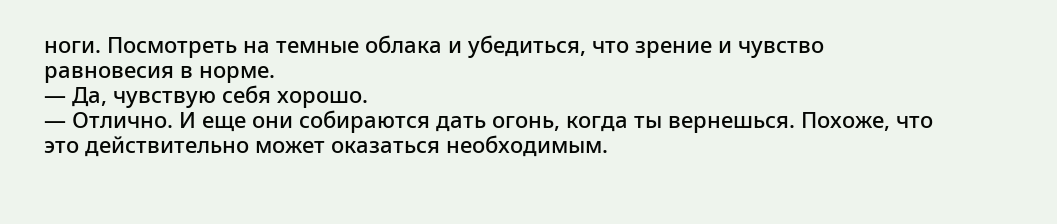ноги. Посмотреть на темные облака и убедиться, что зрение и чувство равновесия в норме.
— Да, чувствую себя хорошо.
— Отлично. И еще они собираются дать огонь, когда ты вернешься. Похоже, что это действительно может оказаться необходимым.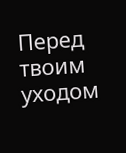Перед твоим уходом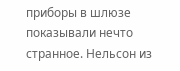приборы в шлюзе показывали нечто странное. Нельсон из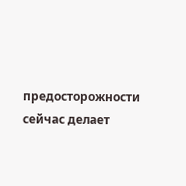предосторожности сейчас делает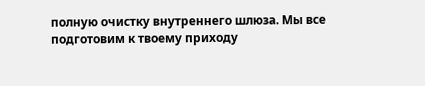полную очистку внутреннего шлюза. Мы все подготовим к твоему приходу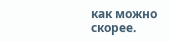как можно скорее.